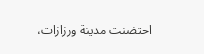احتضنت مدينة ورزازات،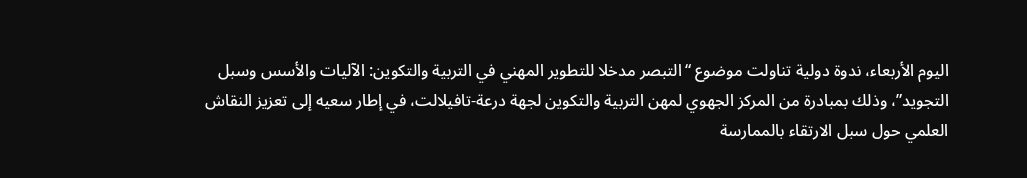اليوم الأربعاء، ندوة دولية تناولت موضوع “التبصر مدخلا للتطوير المهني في التربية والتكوين: الآليات والأسس وسبل التجويد”، وذلك بمبادرة من المركز الجهوي لمهن التربية والتكوين لجهة درعة-تافيلالت، في إطار سعيه إلى تعزيز النقاش العلمي حول سبل الارتقاء بالممارسة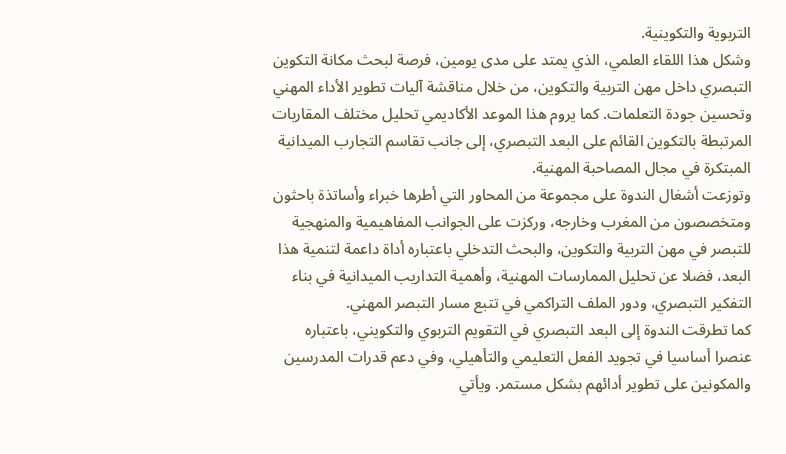التربوية والتكوينية.
وشكل هذا اللقاء العلمي، الذي يمتد على مدى يومين، فرصة لبحث مكانة التكوين التبصري داخل مهن التربية والتكوين، من خلال مناقشة آليات تطوير الأداء المهني وتحسين جودة التعلمات. كما يروم هذا الموعد الأكاديمي تحليل مختلف المقاربات المرتبطة بالتكوين القائم على البعد التبصري، إلى جانب تقاسم التجارب الميدانية المبتكرة في مجال المصاحبة المهنية.
وتوزعت أشغال الندوة على مجموعة من المحاور التي أطرها خبراء وأساتذة باحثون ومتخصصون من المغرب وخارجه، وركزت على الجوانب المفاهيمية والمنهجية للتبصر في مهن التربية والتكوين، والبحث التدخلي باعتباره أداة داعمة لتنمية هذا البعد، فضلا عن تحليل الممارسات المهنية، وأهمية التداريب الميدانية في بناء التفكير التبصري، ودور الملف التراكمي في تتبع مسار التبصر المهني.
كما تطرقت الندوة إلى البعد التبصري في التقويم التربوي والتكويني، باعتباره عنصرا أساسيا في تجويد الفعل التعليمي والتأهيلي، وفي دعم قدرات المدرسين والمكونين على تطوير أدائهم بشكل مستمر. ويأتي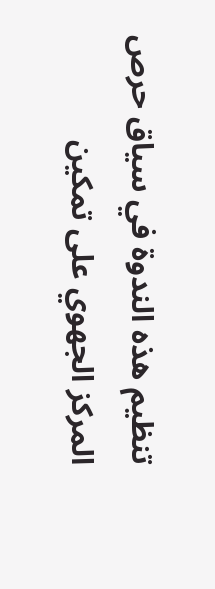تنظيم هذه الندوة في سياق حرص المركز الجهوي على تمكين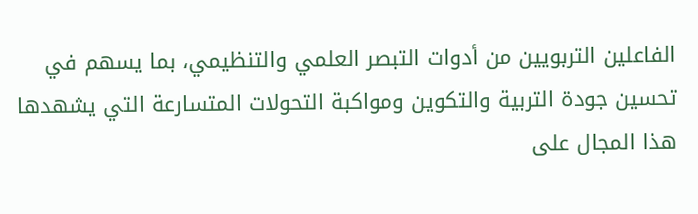الفاعلين التربويين من أدوات التبصر العلمي والتنظيمي، بما يسهم في تحسين جودة التربية والتكوين ومواكبة التحولات المتسارعة التي يشهدها هذا المجال على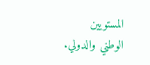المستويين الوطني والدولي.